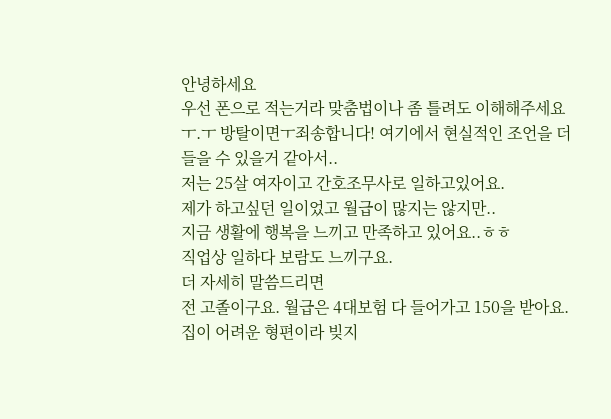안녕하세요
우선 폰으로 적는거라 맞춤법이나 좀 틀려도 이해해주세요ㅜ.ㅜ 방탈이면ㅜ죄송합니다! 여기에서 현실적인 조언을 더 들을 수 있을거 같아서..
저는 25살 여자이고 간호조무사로 일하고있어요.
제가 하고싶던 일이었고 월급이 많지는 않지만..
지금 생활에 행복을 느끼고 만족하고 있어요..ㅎㅎ
직업상 일하다 보람도 느끼구요.
더 자세히 말씀드리면
전 고졸이구요. 월급은 4대보험 다 들어가고 150을 받아요.
집이 어려운 형편이라 빚지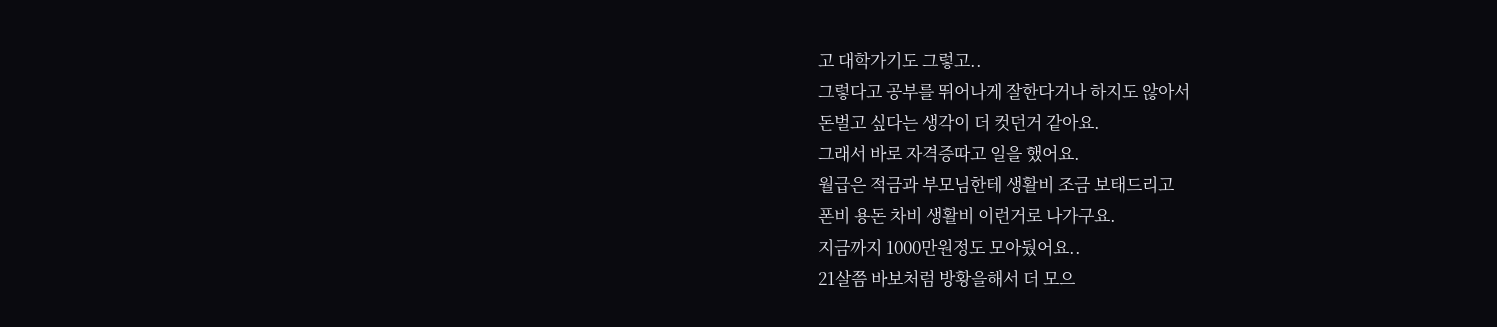고 대학가기도 그렇고..
그렇다고 공부를 뛰어나게 잘한다거나 하지도 않아서
돈벌고 싶다는 생각이 더 컷던거 같아요.
그래서 바로 자격증따고 일을 했어요.
월급은 적금과 부모님한테 생활비 조금 보태드리고
폰비 용돈 차비 생활비 이런거로 나가구요.
지금까지 1000만원정도 모아뒀어요..
21살쯤 바보처럼 방황을해서 더 모으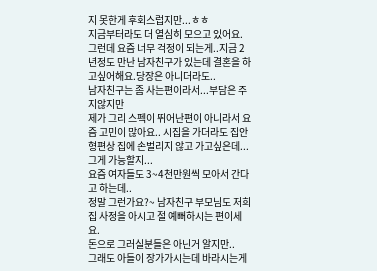지 못한게 후회스럽지만...ㅎㅎ
지금부터라도 더 열심히 모으고 있어요.
그런데 요즘 너무 걱정이 되는게..지금 2년정도 만난 남자친구가 있는데 결혼을 하고싶어해요.당장은 아니더라도..
남자친구는 좀 사는편이라서...부담은 주지않지만
제가 그리 스펙이 뛰어난편이 아니라서 요즘 고민이 많아요.. 시집을 가더라도 집안형편상 집에 손벌리지 않고 가고싶은데...그게 가능할지...
요즘 여자들도 3~4천만원씩 모아서 간다고 하는데..
정말 그런가요?~ 남자친구 부모님도 저희집 사정을 아시고 절 예뻐하시는 편이세요.
돈으로 그러실분들은 아닌거 알지만..
그래도 아들이 장가가시는데 바라시는게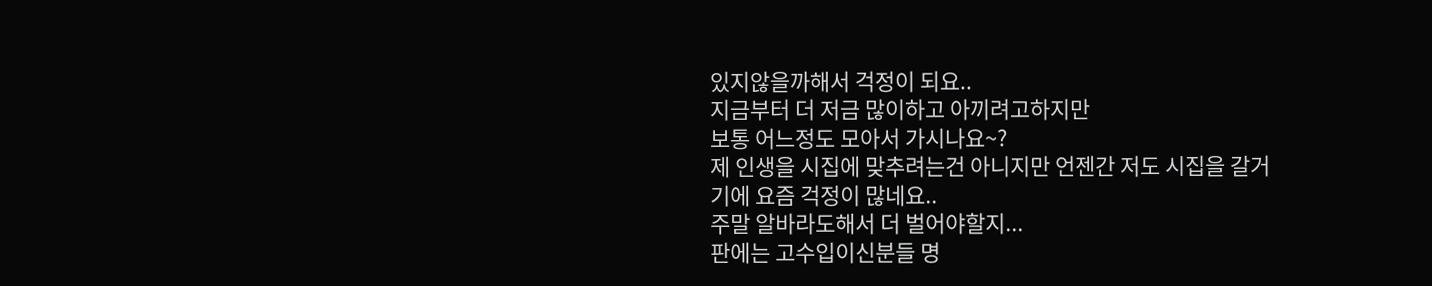있지않을까해서 걱정이 되요..
지금부터 더 저금 많이하고 아끼려고하지만
보통 어느정도 모아서 가시나요~?
제 인생을 시집에 맞추려는건 아니지만 언젠간 저도 시집을 갈거기에 요즘 걱정이 많네요..
주말 알바라도해서 더 벌어야할지...
판에는 고수입이신분들 명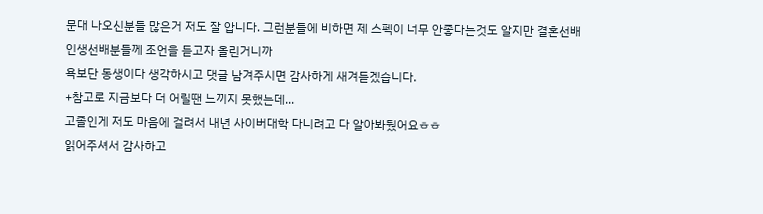문대 나오신분들 많은거 저도 잘 압니다. 그런분들에 비하면 제 스펙이 너무 안좋다는것도 알지만 결혼선배 인생선배분들께 조언을 듣고자 올린거니까
욕보단 동생이다 생각하시고 댓글 남겨주시면 감사하게 새겨듣겠습니다.
+참고로 지금보다 더 어릴땐 느끼지 못했는데...
고졸인게 저도 마음에 걸려서 내년 사이버대학 다니려고 다 알아봐뒀어요ㅎㅎ
읽어주셔서 감사하고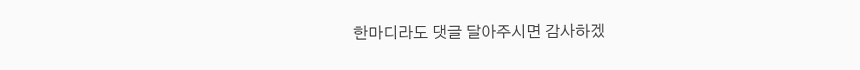한마디라도 댓글 달아주시면 감사하겠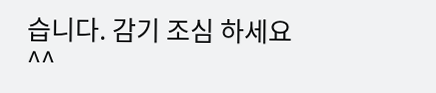습니다. 감기 조심 하세요^^